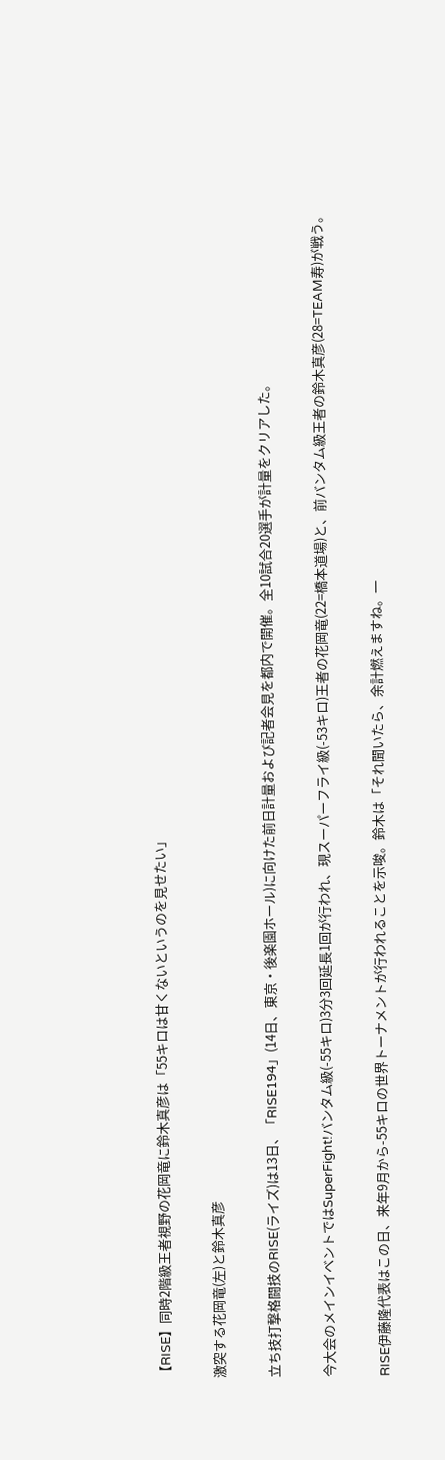【RISE】同時2階級王者視野の花岡竜に鈴木真彦は「55キロは甘くないというのを見せたい」

激突する花岡竜(左)と鈴木真彦

立ち技打撃格闘技のRISE(ライズ)は13日、「RISE194」(14日、東京・後楽園ホール)に向けた前日計量および記者会見を都内で開催。全10試合20選手が計量をクリアした。

今大会のメインイベントではSuperFight!バンタム級(-55キロ)3分3回延長1回が行われ、現スーパーフライ級(-53キロ)王者の花岡竜(22=橋本道場)と、前バンタム級王者の鈴木真彦(28=TEAM寿)が戦う。

RISE伊藤隆代表はこの日、来年9月から-55キロの世界トーナメントが行われることを示唆。鈴木は「それ聞いたら、余計燃えますね。一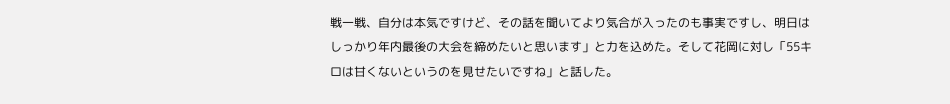戦一戦、自分は本気ですけど、その話を聞いてより気合が入ったのも事実ですし、明日はしっかり年内最後の大会を締めたいと思います」と力を込めた。そして花岡に対し「55キロは甘くないというのを見せたいですね」と話した。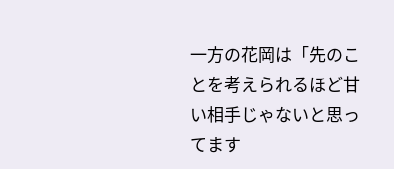一方の花岡は「先のことを考えられるほど甘い相手じゃないと思ってます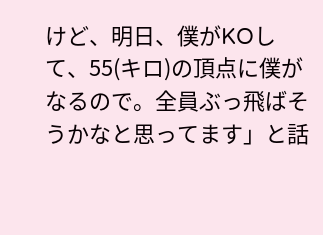けど、明日、僕がKOして、55(キロ)の頂点に僕がなるので。全員ぶっ飛ばそうかなと思ってます」と話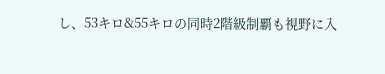し、53キロ&55キロの同時2階級制覇も視野に入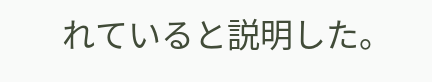れていると説明した。